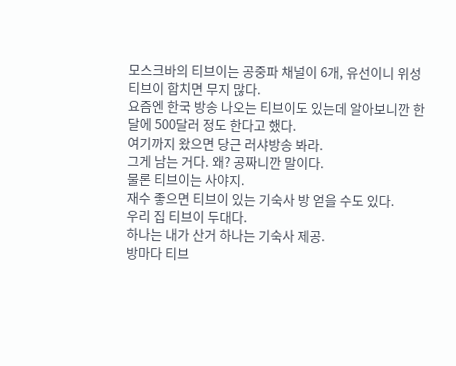모스크바의 티브이는 공중파 채널이 6개, 유선이니 위성 티브이 합치면 무지 많다.
요즘엔 한국 방송 나오는 티브이도 있는데 알아보니깐 한 달에 500달러 정도 한다고 했다.
여기까지 왔으면 당근 러샤방송 봐라.
그게 남는 거다. 왜? 공짜니깐 말이다.
물론 티브이는 사야지.
재수 좋으면 티브이 있는 기숙사 방 얻을 수도 있다.
우리 집 티브이 두대다.
하나는 내가 산거 하나는 기숙사 제공.
방마다 티브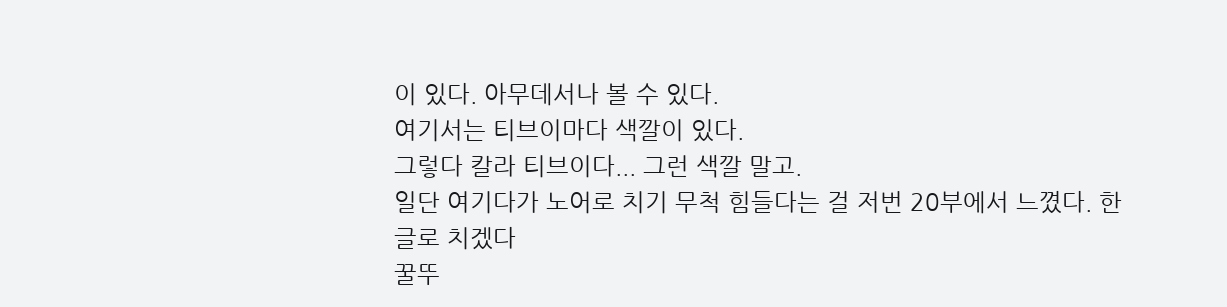이 있다. 아무데서나 볼 수 있다.
여기서는 티브이마다 색깔이 있다.
그렇다 칼라 티브이다... 그런 색깔 말고.
일단 여기다가 노어로 치기 무척 힘들다는 걸 저번 20부에서 느꼈다. 한글로 치겠다
꿀뚜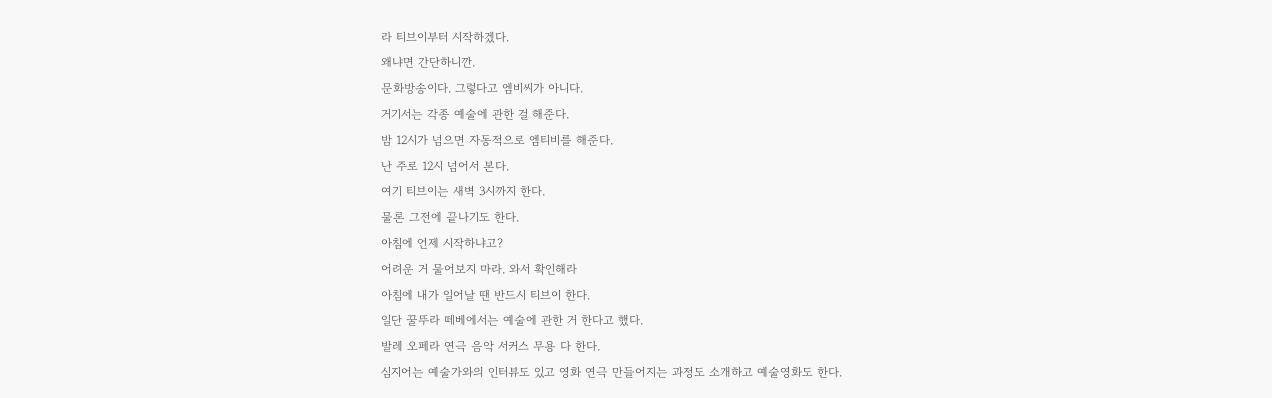라 티브이부터 시작하겠다.
왜냐면 간단하니깐.
문화방송이다. 그렇다고 엠비씨가 아니다.
거기서는 각종 예술에 관한 걸 해준다.
밤 12시가 넘으면 자동적으로 엠티비를 해준다.
난 주로 12시 넘어서 본다.
여기 티브이는 새벽 3시까지 한다.
물론 그전에 끝나기도 한다.
아침에 언제 시작하냐고?
어려운 거 물어보지 마라. 와서 확인해라
아침에 내가 일어날 땐 반드시 티브이 한다.
일단 꿀뚜라 떼베에서는 예술에 관한 거 한다고 했다.
발레 오페라 연극 음악 서커스 무용 다 한다.
심지어는 예술가와의 인터뷰도 있고 영화 연극 만들어지는 과정도 소개하고 예술영화도 한다.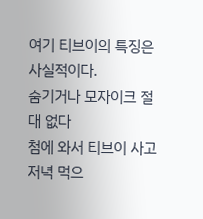여기 티브이의 특징은 사실적이다.
숨기거나 모자이크 절대 없다
첨에 와서 티브이 사고 저녁 먹으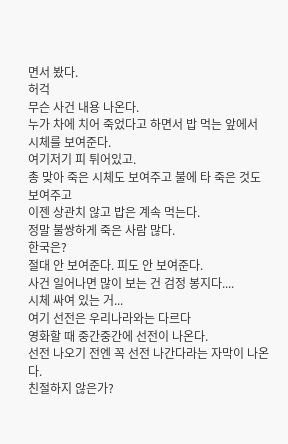면서 봤다.
허걱
무슨 사건 내용 나온다.
누가 차에 치어 죽었다고 하면서 밥 먹는 앞에서 시체를 보여준다.
여기저기 피 튀어있고.
총 맞아 죽은 시체도 보여주고 불에 타 죽은 것도 보여주고
이젠 상관치 않고 밥은 계속 먹는다.
정말 불쌍하게 죽은 사람 많다.
한국은?
절대 안 보여준다. 피도 안 보여준다.
사건 일어나면 많이 보는 건 검정 봉지다....
시체 싸여 있는 거...
여기 선전은 우리나라와는 다르다
영화할 때 중간중간에 선전이 나온다.
선전 나오기 전엔 꼭 선전 나간다라는 자막이 나온다.
친절하지 않은가?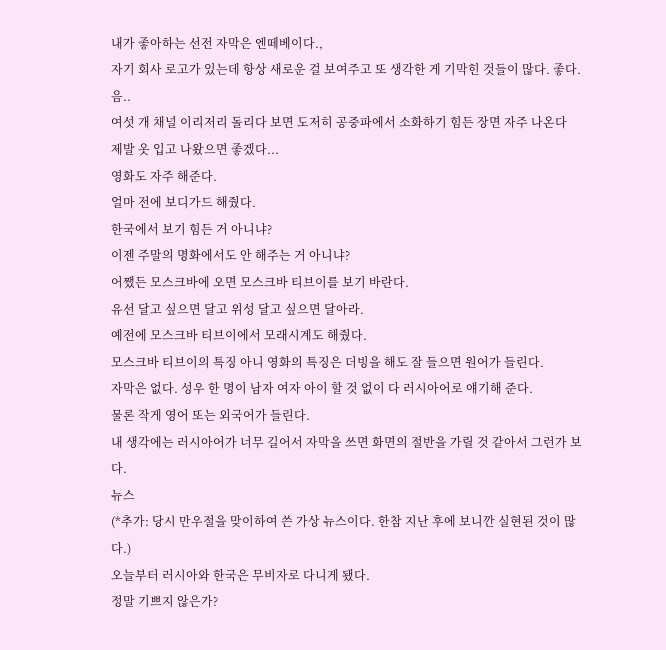내가 좋아하는 선전 자막은 엔떼베이다.,
자기 회사 로고가 있는데 항상 새로운 걸 보여주고 또 생각한 게 기막힌 것들이 많다. 좋다. 음..
여섯 개 채널 이리저리 돌리다 보면 도저히 공중파에서 소화하기 힘든 장면 자주 나온다
제발 옷 입고 나왔으면 좋겠다...
영화도 자주 해준다.
얼마 전에 보디가드 해줬다.
한국에서 보기 힘든 거 아니냐?
이젠 주말의 명화에서도 안 해주는 거 아니냐?
어쨌든 모스크바에 오면 모스크바 티브이를 보기 바란다.
유선 달고 싶으면 달고 위성 달고 싶으면 달아라.
예전에 모스크바 티브이에서 모래시계도 해줬다.
모스크바 티브이의 특징 아니 영화의 특징은 더빙을 해도 잘 들으면 원어가 들린다.
자막은 없다. 성우 한 명이 남자 여자 아이 할 것 없이 다 러시아어로 얘기해 준다.
물론 작게 영어 또는 외국어가 들린다.
내 생각에는 러시아어가 너무 길어서 자막을 쓰면 화면의 절반을 가릴 것 같아서 그런가 보다.
뉴스
(*추가: 당시 만우절을 맞이하여 쓴 가상 뉴스이다. 한참 지난 후에 보니깐 실현된 것이 많다.)
오늘부터 러시아와 한국은 무비자로 다니게 됐다.
정말 기쁘지 않은가?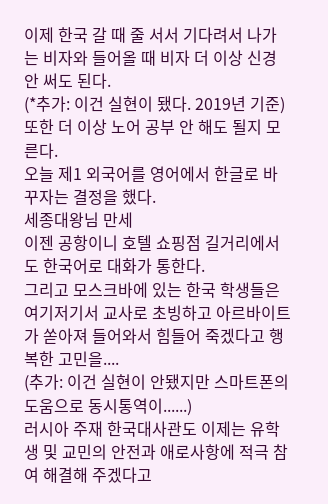이제 한국 갈 때 줄 서서 기다려서 나가는 비자와 들어올 때 비자 더 이상 신경 안 써도 된다.
(*추가: 이건 실현이 됐다. 2019년 기준)
또한 더 이상 노어 공부 안 해도 될지 모른다.
오늘 제1 외국어를 영어에서 한글로 바꾸자는 결정을 했다.
세종대왕님 만세
이젠 공항이니 호텔 쇼핑점 길거리에서도 한국어로 대화가 통한다.
그리고 모스크바에 있는 한국 학생들은 여기저기서 교사로 초빙하고 아르바이트가 쏟아져 들어와서 힘들어 죽겠다고 행복한 고민을....
(추가: 이건 실현이 안됐지만 스마트폰의 도움으로 동시통역이......)
러시아 주재 한국대사관도 이제는 유학생 및 교민의 안전과 애로사항에 적극 참여 해결해 주겠다고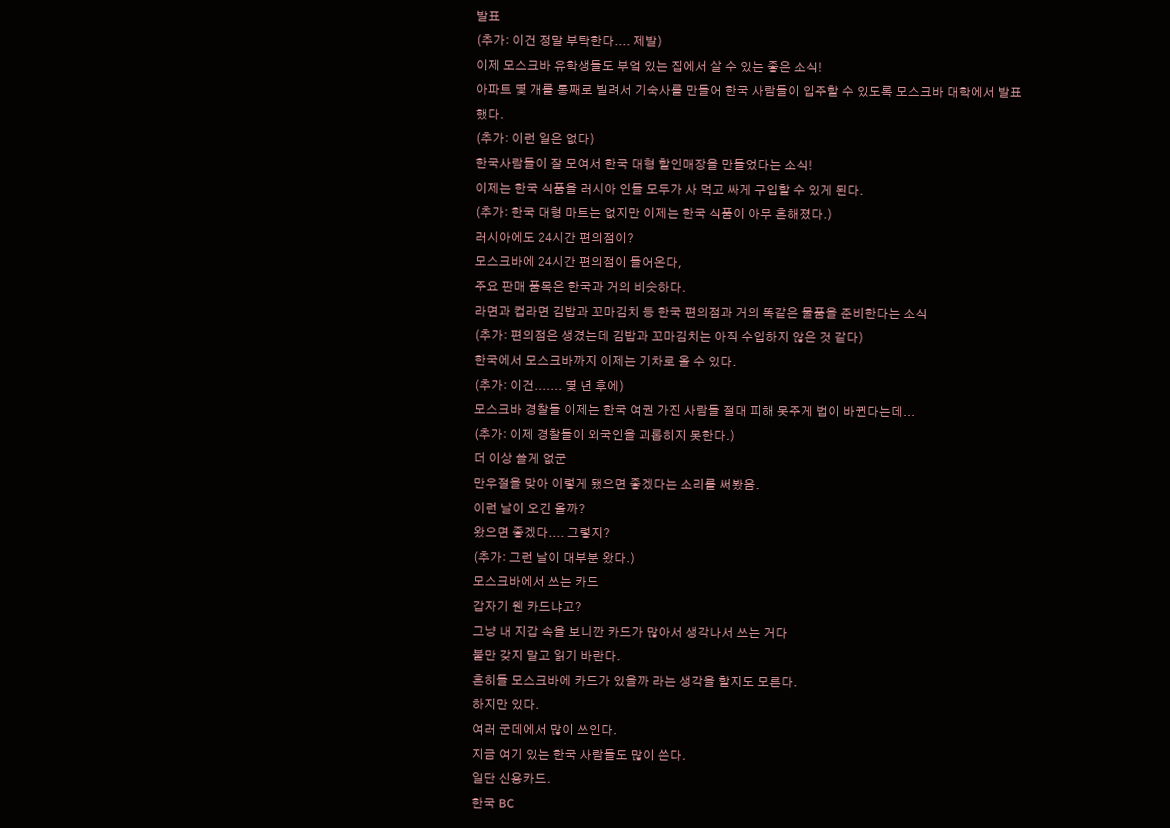발표
(추가: 이건 정말 부탁한다.... 제발)
이제 모스크바 유학생들도 부엌 있는 집에서 살 수 있는 좋은 소식!
아파트 몇 개를 통째로 빌려서 기숙사를 만들어 한국 사람들이 입주할 수 있도록 모스크바 대학에서 발표했다.
(추가: 이런 일은 없다)
한국사람들이 잘 모여서 한국 대형 할인매장을 만들었다는 소식!
이제는 한국 식품을 러시아 인들 모두가 사 먹고 싸게 구입할 수 있게 된다.
(추가: 한국 대형 마트는 없지만 이제는 한국 식품이 아무 흔해졌다.)
러시아에도 24시간 편의점이?
모스크바에 24시간 편의점이 들어온다,
주요 판매 품목은 한국과 거의 비슷하다.
라면과 컵라면 김밥과 꼬마김치 등 한국 편의점과 거의 똑같은 물품을 준비한다는 소식
(추가: 편의점은 생겼는데 김밥과 꼬마김치는 아직 수입하지 않은 것 같다)
한국에서 모스크바까지 이제는 기차로 올 수 있다.
(추가: 이건....... 몇 년 후에)
모스크바 경찰들 이제는 한국 여권 가진 사람들 절대 피해 못주게 법이 바뀐다는데...
(추가: 이제 경찰들이 외국인을 괴롭히지 못한다.)
더 이상 쓸게 없군
만우절을 맞아 이렇게 됐으면 좋겠다는 소리를 써봤음.
이런 날이 오긴 올까?
왔으면 좋겠다.... 그렇지?
(추가: 그런 날이 대부분 왔다.)
모스크바에서 쓰는 카드
갑자기 웬 카드냐고?
그냥 내 지갑 속을 보니깐 카드가 많아서 생각나서 쓰는 거다
불만 갖지 말고 읽기 바란다.
흔히들 모스크바에 카드가 있을까 라는 생각을 할지도 모른다.
하지만 있다.
여러 군데에서 많이 쓰인다.
지금 여기 있는 한국 사람들도 많이 쓴다.
일단 신용카드.
한국 BC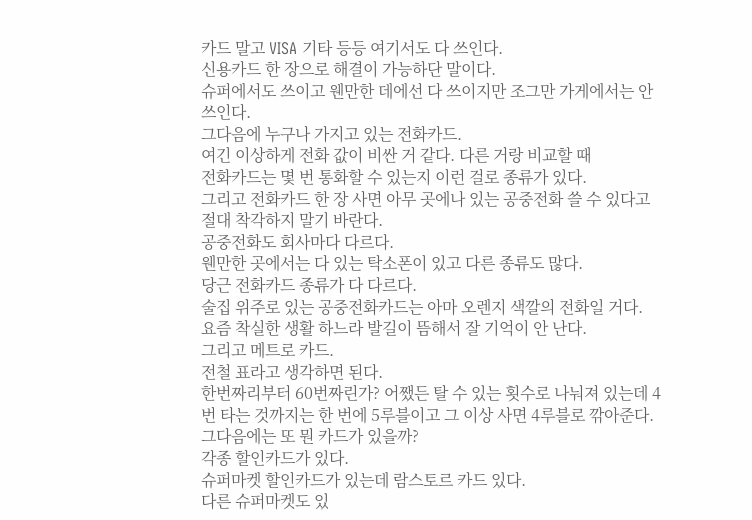카드 말고 VISA 기타 등등 여기서도 다 쓰인다.
신용카드 한 장으로 해결이 가능하단 말이다.
슈퍼에서도 쓰이고 웬만한 데에선 다 쓰이지만 조그만 가게에서는 안 쓰인다.
그다음에 누구나 가지고 있는 전화카드.
여긴 이상하게 전화 값이 비싼 거 같다. 다른 거랑 비교할 때
전화카드는 몇 번 통화할 수 있는지 이런 걸로 종류가 있다.
그리고 전화카드 한 장 사면 아무 곳에나 있는 공중전화 쓸 수 있다고 절대 착각하지 말기 바란다.
공중전화도 회사마다 다르다.
웬만한 곳에서는 다 있는 탁소폰이 있고 다른 종류도 많다.
당근 전화카드 종류가 다 다르다.
술집 위주로 있는 공중전화카드는 아마 오렌지 색깔의 전화일 거다.
요즘 착실한 생활 하느라 발길이 뜸해서 잘 기억이 안 난다.
그리고 메트로 카드.
전철 표라고 생각하면 된다.
한번짜리부터 60번짜린가? 어쨌든 탈 수 있는 횟수로 나눠져 있는데 4번 타는 것까지는 한 번에 5루블이고 그 이상 사면 4루블로 깎아준다.
그다음에는 또 뭔 카드가 있을까?
각종 할인카드가 있다.
슈퍼마켓 할인카드가 있는데 람스토르 카드 있다.
다른 슈퍼마켓도 있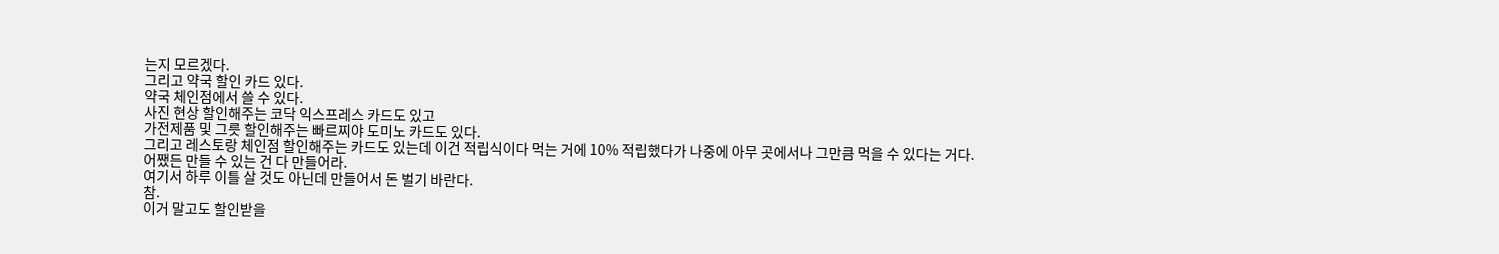는지 모르겠다.
그리고 약국 할인 카드 있다.
약국 체인점에서 쓸 수 있다.
사진 현상 할인해주는 코닥 익스프레스 카드도 있고
가전제품 및 그릇 할인해주는 빠르찌야 도미노 카드도 있다.
그리고 레스토랑 체인점 할인해주는 카드도 있는데 이건 적립식이다 먹는 거에 10% 적립했다가 나중에 아무 곳에서나 그만큼 먹을 수 있다는 거다.
어쨌든 만들 수 있는 건 다 만들어라.
여기서 하루 이틀 살 것도 아닌데 만들어서 돈 벌기 바란다.
참.
이거 말고도 할인받을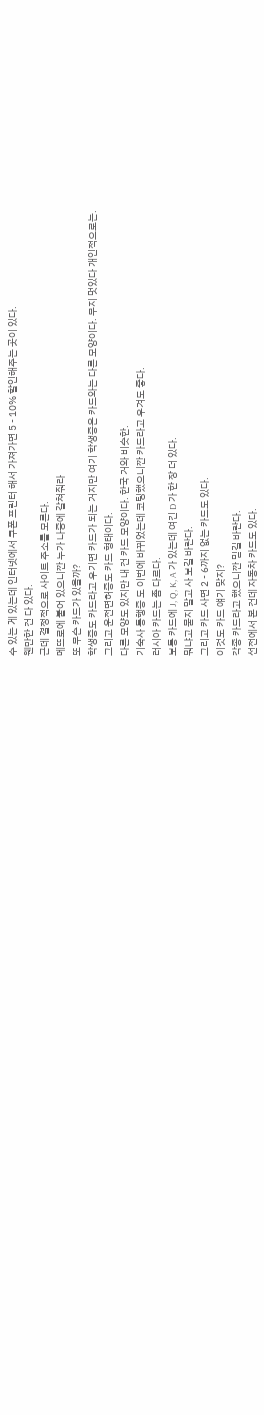수 있는 게 있는데 인터넷에서 쿠폰 프린터 해서 가져가면 5 - 10% 할인해주는 곳이 있다.
웬만한 건 다 있다.
근데 결정적으로 사이트 주소를 모른다.
메뜨로에 붙어 있으니깐 누가 나중에 갈쳐줘라
또 무슨 카드가 있을까?
학생증도 카드라고 우기면 카드가 되는 거지만 여기 학생증은 카드와는 다른 모양이다. 무지 멋있다 개인적으로는.
그리고 운전면허증도 카드 형태이다.
다른 모양도 있지만 내 건 카드 모양이다. 한국 거와 비슷한.
기숙사 통행증 도 이번에 바뀌었는데 코팅했으니깐 카드라고 우겨도 좋다.
러시아 카드는 좀 다르다.
보통 카드에 J, Q, K, A 가 있는데 여긴 D 가 한 장 더 있다.
뭐냐고 묻지 말고 사 보길 바란다.
그리고 카드 사면 2 - 6까지 없는 카드도 있다.
이것도 카드 얘기 맞지?
각종 카드라고 했으니깐 믿길 바란다.
선전에서 본 건데 자동차 카드도 있다.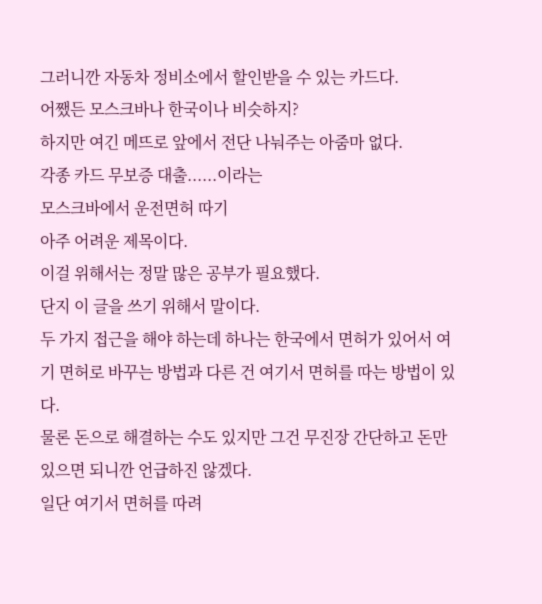그러니깐 자동차 정비소에서 할인받을 수 있는 카드다.
어쨌든 모스크바나 한국이나 비슷하지?
하지만 여긴 메뜨로 앞에서 전단 나눠주는 아줌마 없다.
각종 카드 무보증 대출......이라는
모스크바에서 운전면허 따기
아주 어려운 제목이다.
이걸 위해서는 정말 많은 공부가 필요했다.
단지 이 글을 쓰기 위해서 말이다.
두 가지 접근을 해야 하는데 하나는 한국에서 면허가 있어서 여기 면허로 바꾸는 방법과 다른 건 여기서 면허를 따는 방법이 있다.
물론 돈으로 해결하는 수도 있지만 그건 무진장 간단하고 돈만 있으면 되니깐 언급하진 않겠다.
일단 여기서 면허를 따려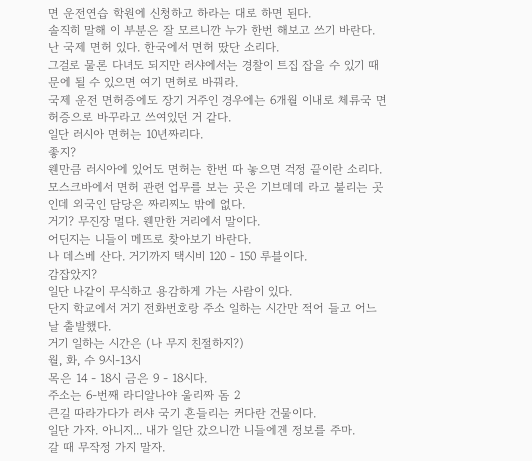면 운전연습 학원에 신청하고 하라는 대로 하면 된다.
솔직히 말해 이 부분은 잘 모르니깐 누가 한번 해보고 쓰기 바란다.
난 국제 면허 있다. 한국에서 면허 땄단 소리다.
그걸로 물론 다녀도 되지만 러샤에서는 경찰이 트집 잡을 수 있기 때문에 될 수 있으면 여기 면허로 바꿔라.
국제 운전 면허증에도 장기 거주인 경우에는 6개월 이내로 체류국 면허증으로 바꾸라고 쓰여있던 거 같다.
일단 러시아 면허는 10년짜리다.
좋지?
웬만큼 러시아에 있어도 면허는 한번 따 놓으면 걱정 끝이란 소리다.
모스크바에서 면허 관련 업무를 보는 곳은 기브데데 라고 불리는 곳인데 외국인 담당은 짜리찌노 밖에 없다.
거기? 무진장 멀다. 웬만한 거리에서 말이다.
어딘지는 니들이 메뜨로 찾아보기 바란다.
나 데스베 산다. 거기까지 택시비 120 - 150 루블이다.
감잡았지?
일단 나같이 무식하고 용감하게 가는 사람이 있다.
단지 학교에서 거기 전화번호랑 주소 일하는 시간만 적어 들고 어느 날 출발했다.
거기 일하는 시간은 (나 무지 친절하지?)
월, 화, 수 9시-13시
목은 14 - 18시 금은 9 - 18시다.
주소는 6-번째 라디알나야 울리짜 돔 2
큰길 따라가다가 러샤 국기 흔들리는 커다란 건물이다.
일단 가자. 아니지... 내가 일단 갔으니깐 니들에겐 정보를 주마.
갈 때 무작정 가지 말자.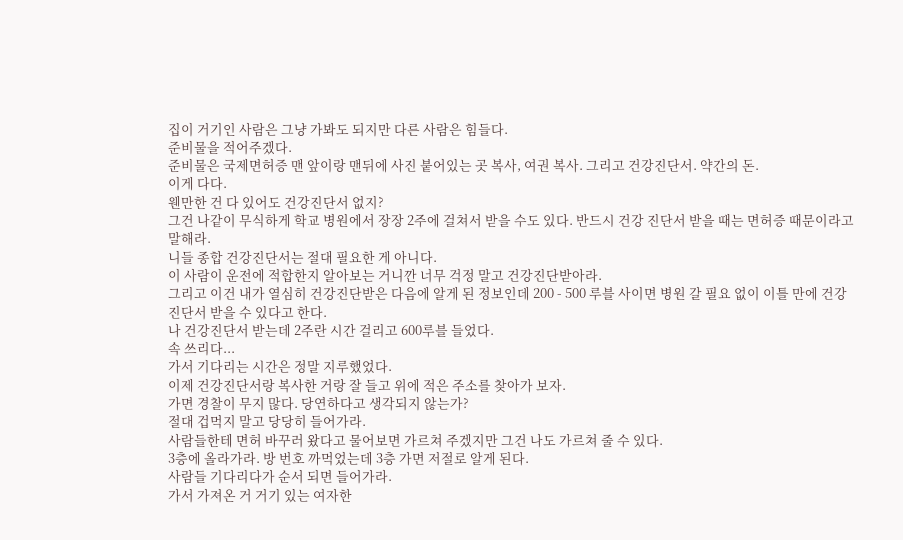집이 거기인 사람은 그냥 가봐도 되지만 다른 사람은 힘들다.
준비물을 적어주겠다.
준비물은 국제면허증 맨 앞이랑 맨뒤에 사진 붙어있는 곳 복사, 여권 복사. 그리고 건강진단서. 약간의 돈.
이게 다다.
웬만한 건 다 있어도 건강진단서 없지?
그건 나같이 무식하게 학교 병원에서 장장 2주에 걸쳐서 받을 수도 있다. 반드시 건강 진단서 받을 때는 면허증 때문이라고 말해라.
니들 종합 건강진단서는 절대 필요한 게 아니다.
이 사람이 운전에 적합한지 알아보는 거니깐 너무 걱정 말고 건강진단받아라.
그리고 이건 내가 열심히 건강진단받은 다음에 알게 된 정보인데 200 - 500 루블 사이면 병원 갈 필요 없이 이틀 만에 건강진단서 받을 수 있다고 한다.
나 건강진단서 받는데 2주란 시간 걸리고 600루블 들었다.
속 쓰리다...
가서 기다리는 시간은 정말 지루했었다.
이제 건강진단서랑 복사한 거랑 잘 들고 위에 적은 주소를 찾아가 보자.
가면 경찰이 무지 많다. 당연하다고 생각되지 않는가?
절대 겁먹지 말고 당당히 들어가라.
사람들한테 면허 바꾸러 왔다고 물어보면 가르쳐 주겠지만 그건 나도 가르쳐 줄 수 있다.
3층에 올라가라. 방 번호 까먹었는데 3층 가면 저절로 알게 된다.
사람들 기다리다가 순서 되면 들어가라.
가서 가져온 거 거기 있는 여자한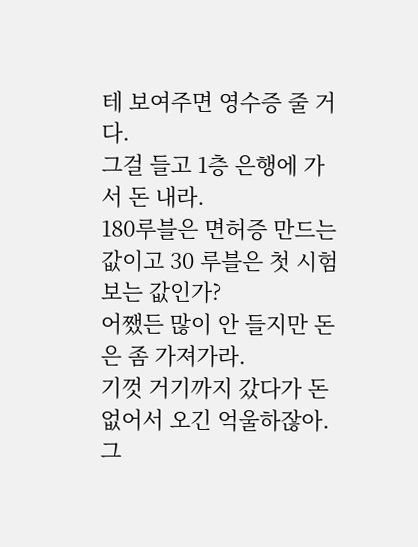테 보여주면 영수증 줄 거다.
그걸 들고 1층 은행에 가서 돈 내라.
180루블은 면허증 만드는 값이고 30 루블은 첫 시험 보는 값인가?
어쨌든 많이 안 들지만 돈은 좀 가져가라.
기껏 거기까지 갔다가 돈 없어서 오긴 억울하잖아.
그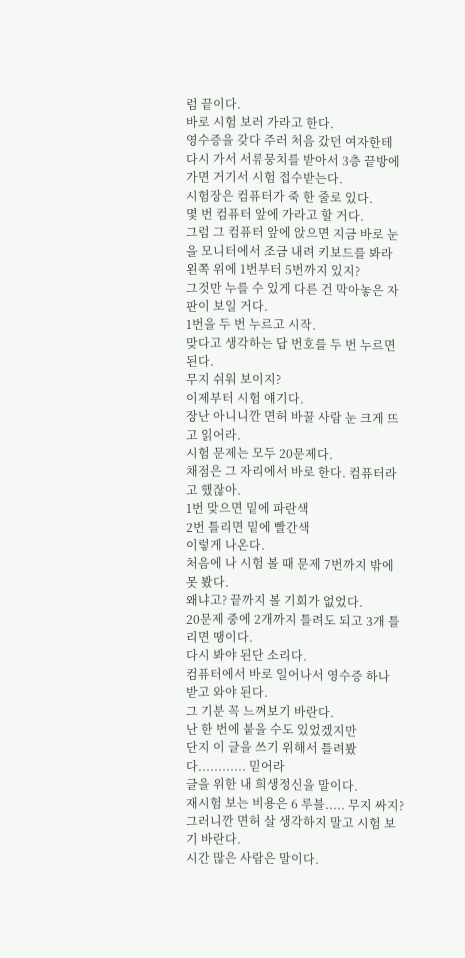럼 끝이다.
바로 시험 보러 가라고 한다.
영수증을 갖다 주러 처음 갔던 여자한테 다시 가서 서류뭉치를 받아서 3층 끝방에 가면 거기서 시험 접수받는다.
시험장은 컴퓨터가 죽 한 줄로 있다.
몇 번 컴퓨터 앞에 가라고 할 거다.
그럼 그 컴퓨터 앞에 앉으면 지금 바로 눈을 모니터에서 조금 내려 키보드를 봐라
왼쪽 위에 1번부터 5번까지 있지?
그것만 누를 수 있게 다른 건 막아놓은 자판이 보일 거다.
1번을 두 번 누르고 시작.
맞다고 생각하는 답 번호를 두 번 누르면 된다.
무지 쉬워 보이지?
이제부터 시험 얘기다.
장난 아니니깐 면허 바꿀 사람 눈 크게 뜨고 읽어라.
시험 문제는 모두 20문제다.
채점은 그 자리에서 바로 한다. 컴퓨터라고 했잖아.
1번 맞으면 밑에 파란색
2번 틀리면 밑에 빨간색
이렇게 나온다.
처음에 나 시험 볼 때 문제 7번까지 밖에 못 봤다.
왜냐고? 끝까지 볼 기회가 없었다.
20문제 중에 2개까지 틀려도 되고 3개 틀리면 땡이다.
다시 봐야 된단 소리다.
컴퓨터에서 바로 일어나서 영수증 하나 받고 와야 된다.
그 기분 꼭 느껴보기 바란다.
난 한 번에 붙을 수도 있었겠지만
단지 이 글을 쓰기 위해서 틀려봤다............ 믿어라
글을 위한 내 희생정신을 말이다.
재시험 보는 비용은 6 루블..... 무지 싸지?
그러니깐 면허 살 생각하지 말고 시험 보기 바란다.
시간 많은 사람은 말이다.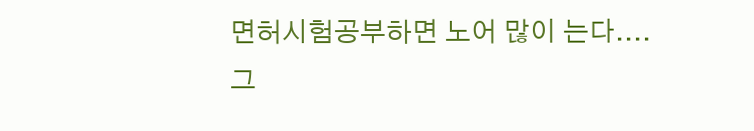면허시험공부하면 노어 많이 는다....
그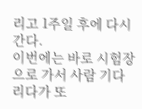리고 1주일 후에 다시 간다.
이번에는 바로 시험장으로 가서 사람 기다리다가 또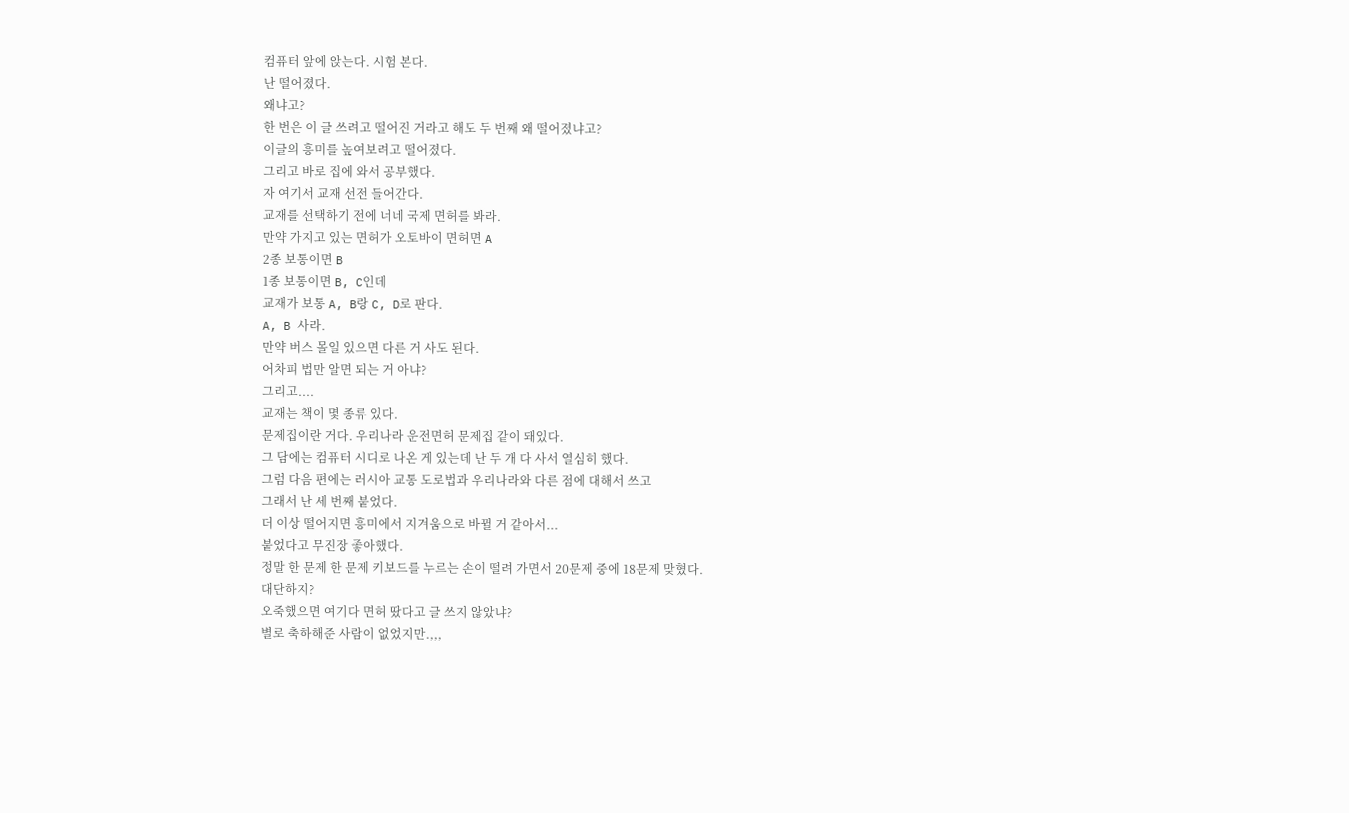컴퓨터 앞에 앉는다. 시험 본다.
난 떨어졌다.
왜냐고?
한 번은 이 글 쓰려고 떨어진 거라고 해도 두 번째 왜 떨어졌냐고?
이글의 흥미를 높여보려고 떨어졌다.
그리고 바로 집에 와서 공부했다.
자 여기서 교재 선전 들어간다.
교재를 선택하기 전에 너네 국제 면허를 봐라.
만약 가지고 있는 면허가 오토바이 면허면 A
2종 보통이면 B
1종 보통이면 B, C인데
교재가 보통 A, B랑 C, D로 판다.
A, B 사라.
만약 버스 몰일 있으면 다른 거 사도 된다.
어차피 법만 알면 되는 거 아냐?
그리고....
교재는 책이 몇 종류 있다.
문제집이란 거다. 우리나라 운전면허 문제집 같이 돼있다.
그 담에는 컴퓨터 시디로 나온 게 있는데 난 두 개 다 사서 열심히 했다.
그럼 다음 편에는 러시아 교통 도로법과 우리나라와 다른 점에 대해서 쓰고
그래서 난 세 번째 붙었다.
더 이상 떨어지면 흥미에서 지겨움으로 바뀔 거 같아서...
붙었다고 무진장 좋아했다.
정말 한 문제 한 문제 키보드를 누르는 손이 떨려 가면서 20문제 중에 18문제 맞혔다.
대단하지?
오죽했으면 여기다 면허 땄다고 글 쓰지 않았냐?
별로 축하해준 사람이 없었지만.,,,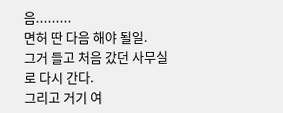음.........
면허 딴 다음 해야 될일.
그거 들고 처음 갔던 사무실로 다시 간다.
그리고 거기 여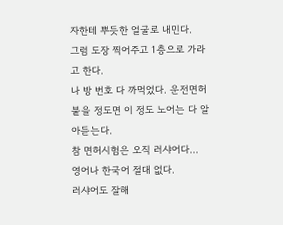자한테 뿌듯한 얼굴로 내민다.
그럼 도장 찍어주고 1층으로 가라고 한다.
나 방 번호 다 까먹었다. 운전면허 붙을 정도면 이 정도 노어는 다 알아듣는다.
참 면허시험은 오직 러샤어다... 영어나 한국어 절대 없다.
러샤어도 잘해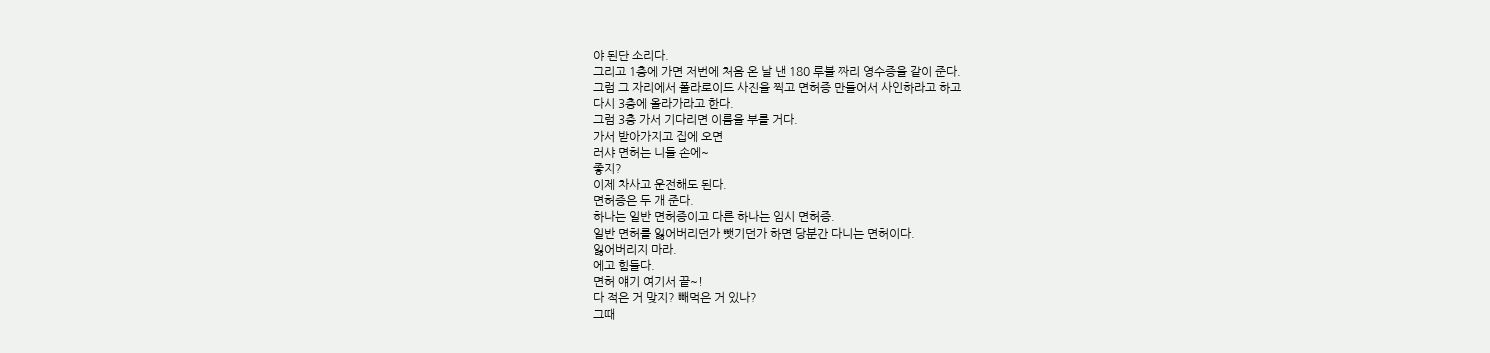야 된단 소리다.
그리고 1층에 가면 저번에 처음 온 날 낸 180 루블 짜리 영수증을 같이 준다.
그럼 그 자리에서 폴라로이드 사진을 찍고 면허증 만들어서 사인하라고 하고
다시 3층에 올라가라고 한다.
그럼 3층 가서 기다리면 이름을 부를 거다.
가서 받아가지고 집에 오면
러샤 면허는 니들 손에~
좋지?
이제 차사고 운전해도 된다.
면허증은 두 개 준다.
하나는 일반 면허증이고 다른 하나는 임시 면허증.
일반 면허를 잃어버리던가 뺏기던가 하면 당분간 다니는 면허이다.
잃어버리지 마라.
에고 힘들다.
면허 얘기 여기서 끝~!
다 적은 거 맞지? 빼먹은 거 있나?
그때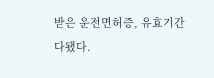받은 운전면허증, 유효기간 다됐다.